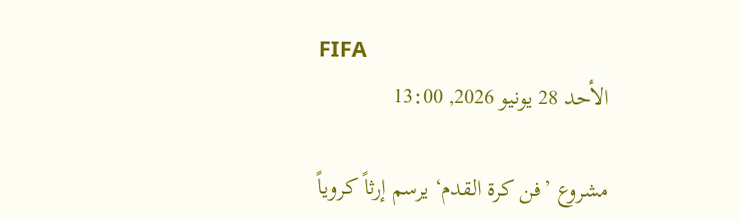FIFA
الأحد 28 يونيو 2026, 13:00

مشروع ’فن كرة القدم‘ يرسم إرثاً كروياً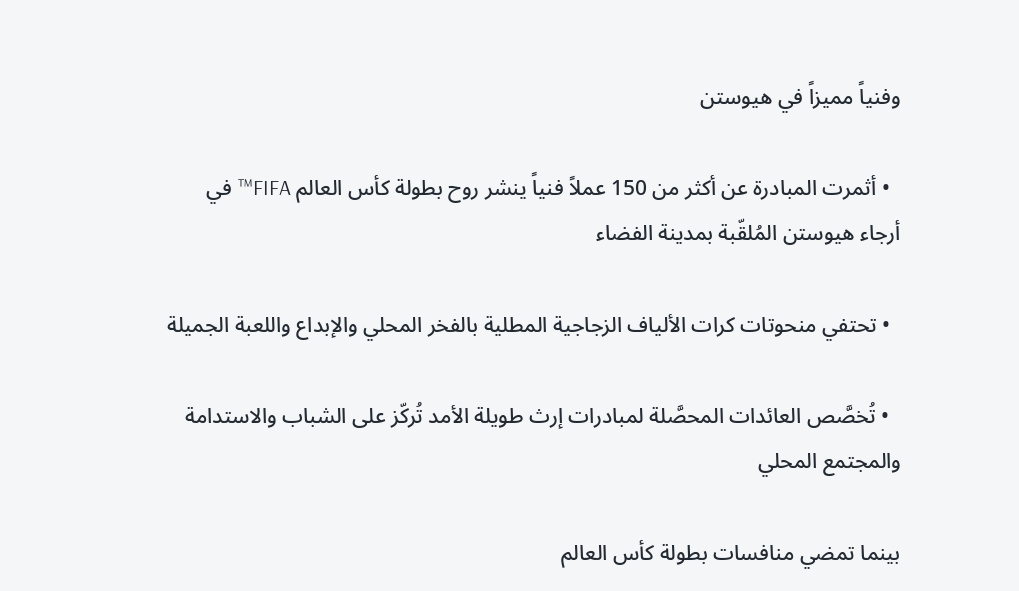وفنياً مميزاً في هيوستن

  • أثمرت المبادرة عن أكثر من 150 عملاً فنياً ينشر روح بطولة كأس العالم FIFA™ في أرجاء هيوستن المُلقّبة بمدينة الفضاء

  • تحتفي منحوتات كرات الألياف الزجاجية المطلية بالفخر المحلي والإبداع واللعبة الجميلة

  • تُخصَّص العائدات المحصَّلة لمبادرات إرث طويلة الأمد تُركّز على الشباب والاستدامة والمجتمع المحلي

بينما تمضي منافسات بطولة كأس العالم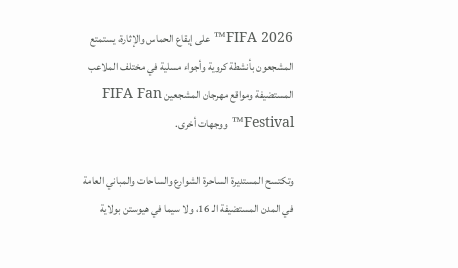FIFA 2026™ على إيقاع الحماس والإثارة، يستمتع المشجعون بأنشطة كروية وأجواء مسلية في مختلف الملاعب المستضيفة ومواقع مهرجان المشجعين FIFA Fan Festival™ ووجهات أخرى.

وتكتسح المستديرة الساحرة الشوارع والساحات والمباني العامة في المدن المستضيفة الـ 16، ولا سيما في هيوستن بولاية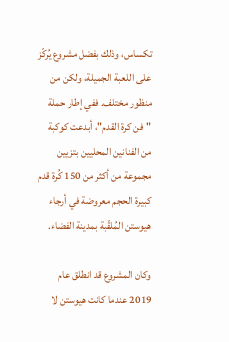تكساس، وذلك بفضل مشروع يُركّز على اللعبة الجميلة، ولكن من منظور مختلف. ففي إطار حملة "فن كرة القدم"، أبدعت كوكبة من الفنانين المحليين بتزيين مجموعة من أكثر من 150 كُرة قدم كبيرة الحجم معروضة في أرجاء هيوستن المُلقّبة بمدينة الفضاء.

وكان المشروع قد انطلق عام 2019 عندما كانت هيوستن لا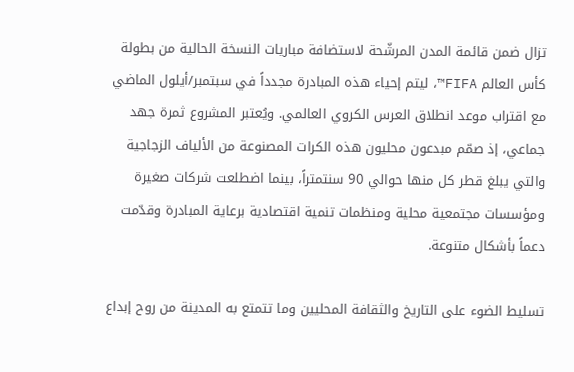تزال ضمن قائمة المدن المرشّحة لاستضافة مباريات النسخة الحالية من بطولة كأس العالم FIFA™، ليتم إحياء هذه المبادرة مجدداً في سبتمبر/أيلول الماضي مع اقتراب موعد انطلاق العرس الكروي العالمي. ويُعتبر المشروع ثمرة جهد جماعي، إذ صمّم مبدعون محليون هذه الكرات المصنوعة من الألياف الزجاجية والتي يبلغ قطر كل منها حوالي 90 سنتمتراً، بينما اضطلعت شركات صغيرة ومؤسسات مجتمعية محلية ومنظمات تنمية اقتصادية برعاية المبادرة وقدّمت دعماً بأشكال متنوعة.

تسليط الضوء على التاريخ والثقافة المحليين وما تتمتع به المدينة من روح إبداع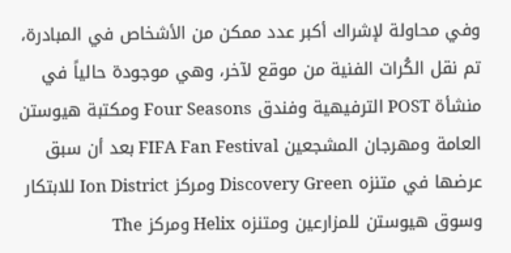وفي محاولة لإشراك أكبر عدد ممكن من الأشخاص في المبادرة، تم نقل الكُرات الفنية من موقع لآخر، وهي موجودة حالياً في منشأة POST الترفيهية وفندق Four Seasons ومكتبة هيوستن العامة ومهرجان المشجعين FIFA Fan Festival بعد أن سبق عرضها في متنزه Discovery Green ومركز Ion District للابتكار وسوق هيوستن للمزارعين ومتنزه Helix ومركز The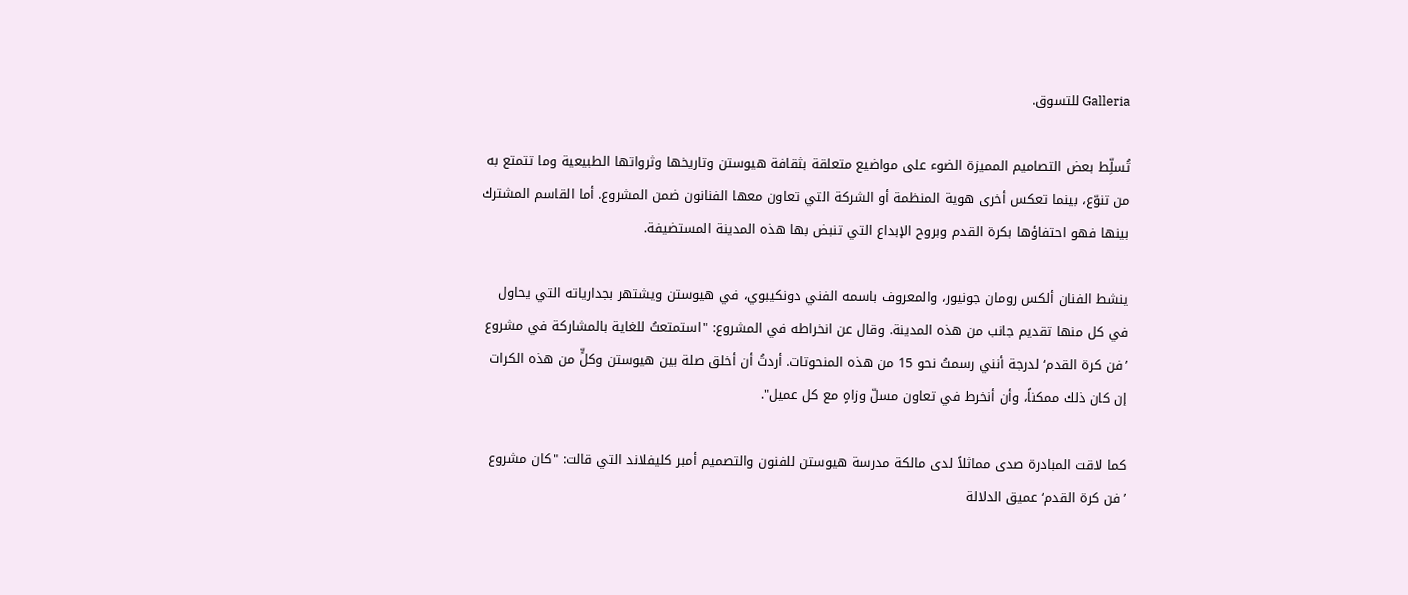Galleria للتسوق.

تُسلِّط بعض التصاميم المميزة الضوء على مواضيع متعلقة بثقافة هيوستن وتاريخها وثرواتها الطبيعية وما تتمتع به من تنوّع، بينما تعكس أخرى هوية المنظمة أو الشركة التي تعاون معها الفنانون ضمن المشروع. أما القاسم المشترك بينها فهو احتفاؤها بكرة القدم وبروح الإبداع التي تنبض بها هذه المدينة المستضيفة.

ينشط الفنان ألكس رومان جونيور، والمعروف باسمه الفني دونكيبوي، في هيوستن ويشتهر بجدارياته التي يحاول في كل منها تقديم جانب من هذه المدينة. وقال عن انخراطه في المشروع: "استمتعتُ للغاية بالمشاركة في مشروع ’فن كرة القدم‘ لدرجة أنني رسمتُ نحو 15 من هذه المنحوتات. أردتُ أن أخلق صلة بين هيوستن وكلٍّ من هذه الكرات إن كان ذلك ممكناً، وأن أنخرط في تعاون مسلّ وزاهٍ مع كل عميل".

كما لاقت المبادرة صدى مماثلاً لدى مالكة مدرسة هيوستن للفنون والتصميم أمبر كليفلاند التي قالت: "كان مشروع ’فن كرة القدم‘ عميق الدلالة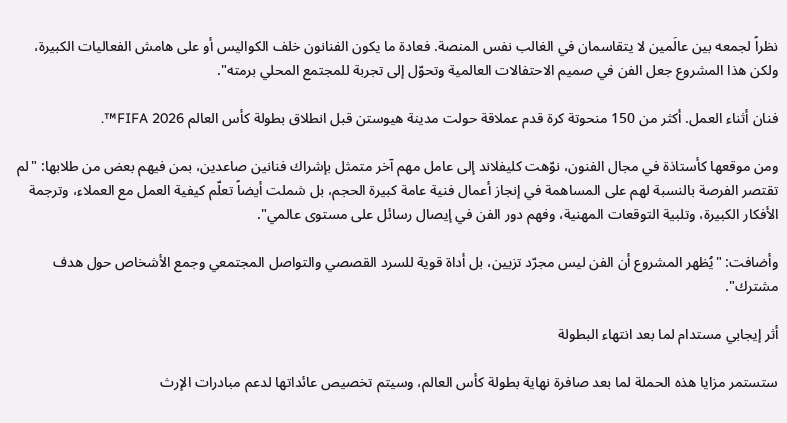نظراً لجمعه بين عالَمين لا يتقاسمان في الغالب نفس المنصة. فعادة ما يكون الفنانون خلف الكواليس أو على هامش الفعاليات الكبيرة، ولكن هذا المشروع جعل الفن في صميم الاحتفالات العالمية وتحوّل إلى تجربة للمجتمع المحلي برمته".

فنان أثناء العمل. أكثر من 150 منحوتة كرة قدم عملاقة حولت مدينة هيوستن قبل انطلاق بطولة كأس العالم FIFA 2026™.

ومن موقعها كأستاذة في مجال الفنون، نوّهت كليفلاند إلى عامل مهم آخر متمثل بإشراك فنانين صاعدين، بمن فيهم بعض من طلابها: "لم تقتصر الفرصة بالنسبة لهم على المساهمة في إنجاز أعمال فنية عامة كبيرة الحجم، بل شملت أيضاً تعلّم كيفية العمل مع العملاء، وترجمة الأفكار الكبيرة، وتلبية التوقعات المهنية، وفهم دور الفن في إيصال رسائل على مستوى عالمي".

وأضافت: "يُظهر المشروع أن الفن ليس مجرّد تزيين، بل أداة قوية للسرد القصصي والتواصل المجتمعي وجمع الأشخاص حول هدف مشترك".

أثر إيجابي مستدام لما بعد انتهاء البطولة

ستستمر مزايا هذه الحملة لما بعد صافرة نهاية بطولة كأس العالم، وسيتم تخصيص عائداتها لدعم مبادرات الإرث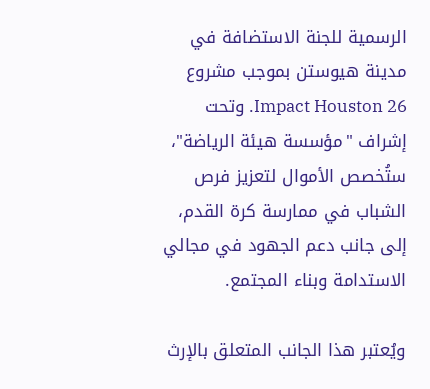الرسمية للجنة الاستضافة في مدينة هيوستن بموجب مشروع Impact Houston 26. وتحت إشراف "مؤسسة هيئة الرياضة"، ستُخصص الأموال لتعزيز فرص الشباب في ممارسة كرة القدم، إلى جانب دعم الجهود في مجالي الاستدامة وبناء المجتمع.

ويُعتبر هذا الجانب المتعلق بالإرث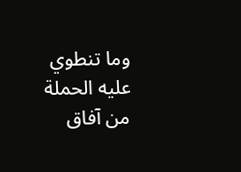وما تنطوي عليه الحملة من آفاق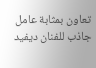تعاون بمثابة عامل جاذب للفنان ديفيد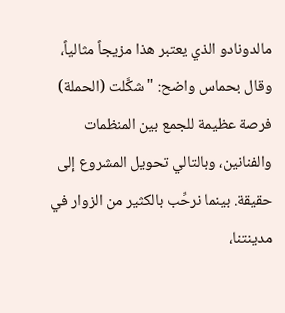مالدونادو الذي يعتبر هذا مزيجاً مثالياً، وقال بحماس واضح: "شكَّلت (الحملة) فرصة عظيمة للجمع بين المنظمات والفنانين، وبالتالي تحويل المشروع إلى حقيقة. بينما نرحِّب بالكثير من الزوار في مدينتنا،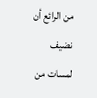من الرائع أن نضيف لمسات من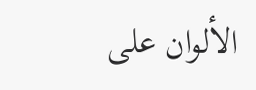الألوان على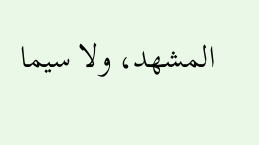المشهد، ولا سيما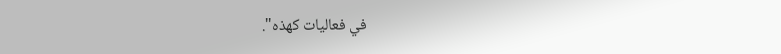في فعاليات كهذه".